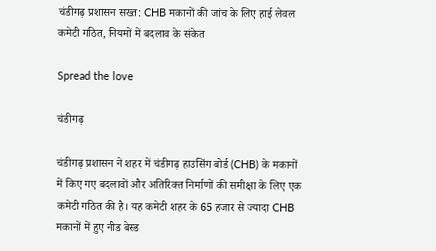चंडीगढ़ प्रशासन सख्त: CHB मकानों की जांच के लिए हाई लेवल कमेटी गठित, नियमों में बदलाव के संकेत

Spread the love

चंडीगढ़

चंडीगढ़ प्रशासन ने शहर में चंडीगढ़ हाउसिंग बोर्ड (CHB) के मकानों में किए गए बदलावों और अतिरिक्त निर्माणों की समीक्षा के लिए एक कमेटी गठित की है। यह कमेटी शहर के 65 हजार से ज्यादा CHB मकानों में हुए नीड बेस्ड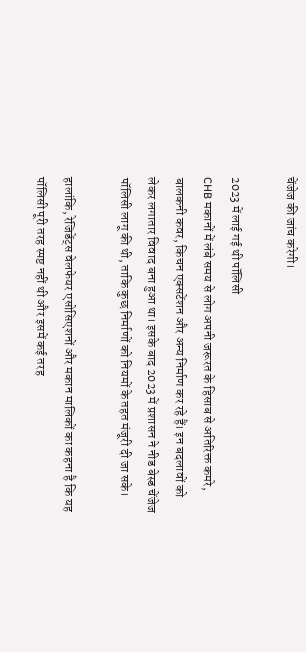चेंजेज की जांच करेगी।

2023 में लाई गई थी पॉलिसी
CHB मकानों में लंबे समय से लोग अपनी जरूरत के हिसाब से अतिरिक्त कमरे, बालकनी कवर, किचन एक्सटेंशन और अन्य निर्माण कर रहे हैं। इन बदलावों को लेकर लगातार विवाद बना हुआ था। इसके बाद 2023 में प्रशासन ने नीड बेस्ड चेंजेज पॉलिसी लागू की थी, ताकि कुछ निर्माणों को नियमों के तहत मंजूरी दी जा सके।

हालांकि, रेजिडेंट्स वेलफेयर एसोसिएशनों और मकान मालिकों का कहना है कि यह पॉलिसी पूरी तरह स्पष्ट नहीं थी और इसमें कई तरह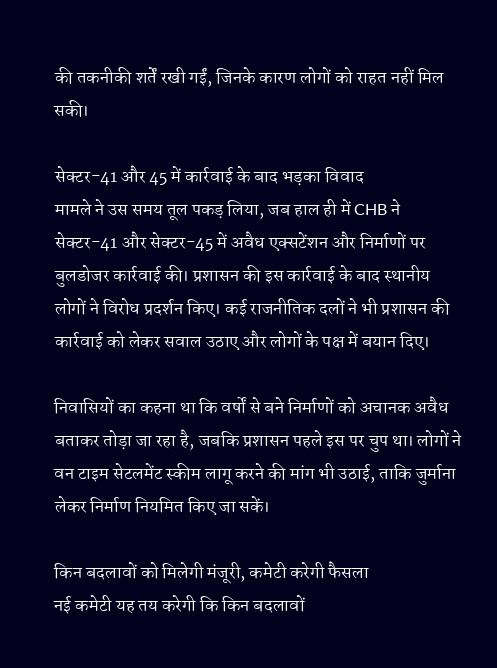की तकनीकी शर्तें रखी गईं, जिनके कारण लोगों को राहत नहीं मिल सकी।

सेक्टर-41 और 45 में कार्रवाई के बाद भड़का विवाद
मामले ने उस समय तूल पकड़ लिया, जब हाल ही में CHB ने सेक्टर-41 और सेक्टर-45 में अवैध एक्सटेंशन और निर्माणों पर बुलडोजर कार्रवाई की। प्रशासन की इस कार्रवाई के बाद स्थानीय लोगों ने विरोध प्रदर्शन किए। कई राजनीतिक दलों ने भी प्रशासन की कार्रवाई को लेकर सवाल उठाए और लोगों के पक्ष में बयान दिए।

निवासियों का कहना था कि वर्षों से बने निर्माणों को अचानक अवैध बताकर तोड़ा जा रहा है, जबकि प्रशासन पहले इस पर चुप था। लोगों ने वन टाइम सेटलमेंट स्कीम लागू करने की मांग भी उठाई, ताकि जुर्माना लेकर निर्माण नियमित किए जा सकें।

किन बदलावों को मिलेगी मंजूरी, कमेटी करेगी फैसला
नई कमेटी यह तय करेगी कि किन बदलावों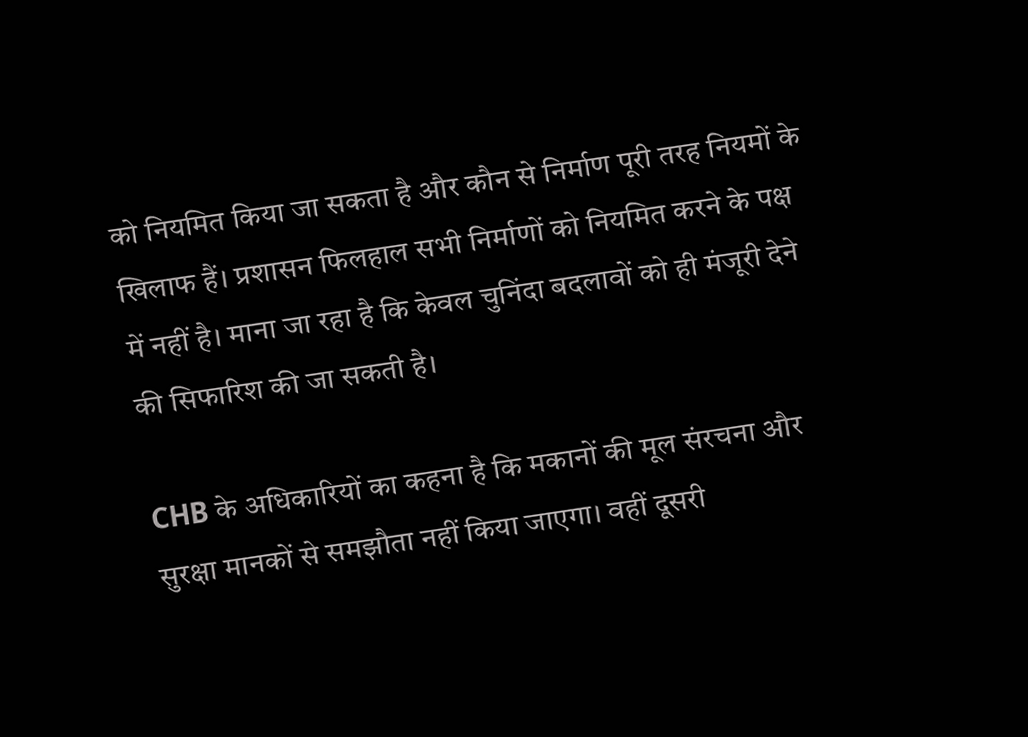को नियमित किया जा सकता है और कौन से निर्माण पूरी तरह नियमों के खिलाफ हैं। प्रशासन फिलहाल सभी निर्माणों को नियमित करने के पक्ष में नहीं है। माना जा रहा है कि केवल चुनिंदा बदलावों को ही मंजूरी देने की सिफारिश की जा सकती है।

CHB के अधिकारियों का कहना है कि मकानों की मूल संरचना और सुरक्षा मानकों से समझौता नहीं किया जाएगा। वहीं दूसरी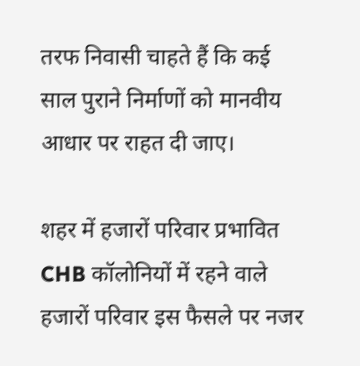तरफ निवासी चाहते हैं कि कई साल पुराने निर्माणों को मानवीय आधार पर राहत दी जाए।

शहर में हजारों परिवार प्रभावित
CHB कॉलोनियों में रहने वाले हजारों परिवार इस फैसले पर नजर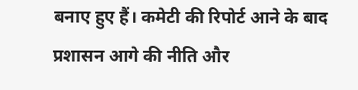बनाए हुए हैं। कमेटी की रिपोर्ट आने के बाद प्रशासन आगे की नीति और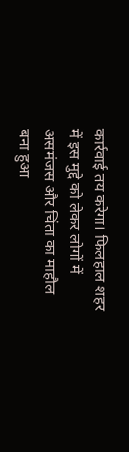कार्रवाई तय करेगा। फिलहाल शहर में इस मुद्दे को लेकर लोगों में असमंजस और चिंता का माहौल बना हुआ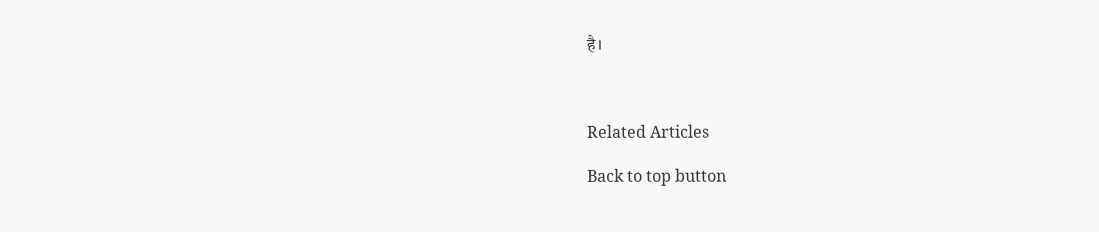है।



Related Articles

Back to top button